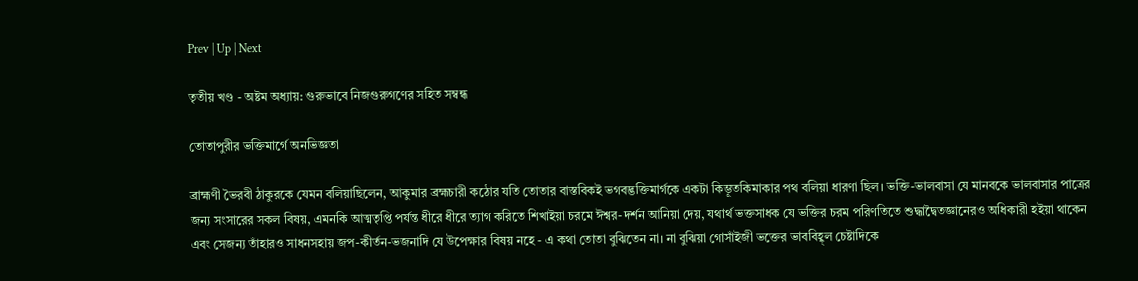Prev | Up | Next

তৃতীয় খণ্ড - অষ্টম অধ্যায়: গুরুভাবে নিজগুরুগণের সহিত সম্বন্ধ

তোতাপুরীর ভক্তিমার্গে অনভিজ্ঞতা

ব্রাহ্মণী ভৈরবী ঠাকুরকে যেমন বলিয়াছিলেন, আকুমার ব্রহ্মচারী কঠোর যতি তোতার বাস্তবিকই ভগবদ্ভক্তিমার্গকে একটা কিম্ভূতকিমাকার পথ বলিয়া ধারণা ছিল। ভক্তি-ভালবাসা যে মানবকে ভালবাসার পাত্রের জন্য সংসারের সকল বিষয়, এমনকি আত্মতৃপ্তি পর্যন্ত ধীরে ধীরে ত্যাগ করিতে শিখাইয়া চরমে ঈশ্বর-দর্শন আনিয়া দেয়, যথার্থ ভক্তসাধক যে ভক্তির চরম পরিণতিতে শুদ্ধাদ্বৈতজ্ঞানেরও অধিকারী হইয়া থাকেন এবং সেজন্য তাঁহারও সাধনসহায় জপ-কীর্তন-ভজনাদি যে উপেক্ষার বিষয় নহে - এ কথা তোতা বুঝিতেন না। না বুঝিয়া গোসাঁইজী ভক্তের ভাববিহ্ব্ল চেষ্টাদিকে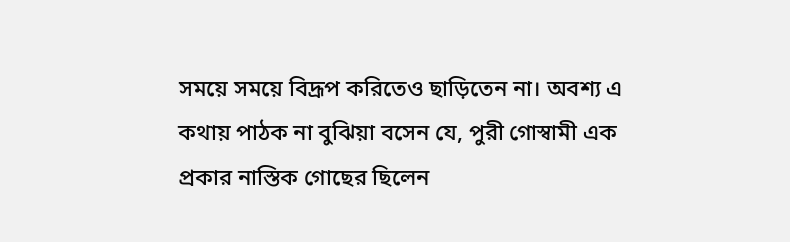সময়ে সময়ে বিদ্রূপ করিতেও ছাড়িতেন না। অবশ্য এ কথায় পাঠক না বুঝিয়া বসেন যে, পুরী গোস্বামী এক প্রকার নাস্তিক গোছের ছিলেন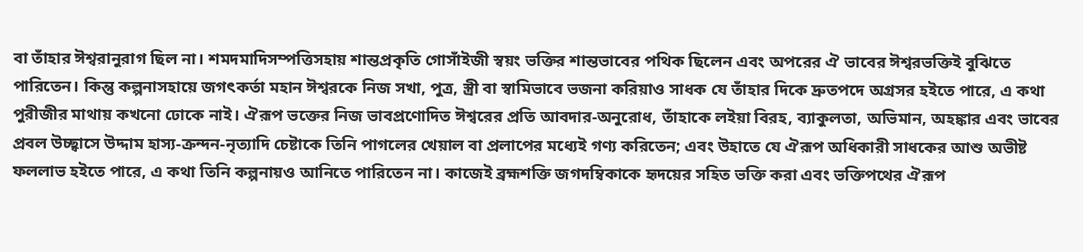বা তাঁহার ঈশ্বরানুরাগ ছিল না। শমদমাদিসম্পত্তিসহায় শান্তপ্রকৃতি গোসাঁইজী স্বয়ং ভক্তির শান্তভাবের পথিক ছিলেন এবং অপরের ঐ ভাবের ঈশ্বরভক্তিই বুঝিতে পারিতেন। কিন্তু কল্পনাসহায়ে জগৎকর্তা মহান ঈশ্বরকে নিজ সখা, পুত্র, স্ত্রী বা স্বামিভাবে ভজনা করিয়াও সাধক যে তাঁহার দিকে দ্রুতপদে অগ্রসর হইতে পারে, এ কথা পুরীজীর মাথায় কখনো ঢোকে নাই। ঐরূপ ভক্তের নিজ ভাবপ্রণোদিত ঈশ্বরের প্রতি আবদার-অনুরোধ, তাঁহাকে লইয়া বিরহ, ব্যাকুলতা, অভিমান, অহঙ্কার এবং ভাবের প্রবল উচ্ছ্বাসে উদ্দাম হাস্য-ক্রন্দন-নৃত্যাদি চেষ্টাকে তিনি পাগলের খেয়াল বা প্রলাপের মধ্যেই গণ্য করিতেন; এবং উহাতে যে ঐরূপ অধিকারী সাধকের আশু অভীষ্ট ফললাভ হইতে পারে, এ কথা তিনি কল্পনায়ও আনিতে পারিতেন না। কাজেই ব্রহ্মশক্তি জগদম্বিকাকে হৃদয়ের সহিত ভক্তি করা এবং ভক্তিপথের ঐরূপ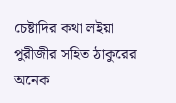চেষ্টাদির কথা লইয়া পুরীজীর সহিত ঠাকুরের অনেক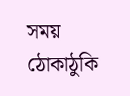সময় ঠোকাঠুকি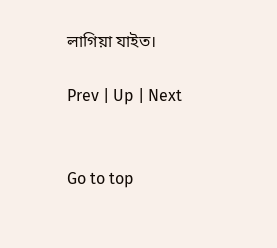লাগিয়া যাইত।

Prev | Up | Next


Go to top